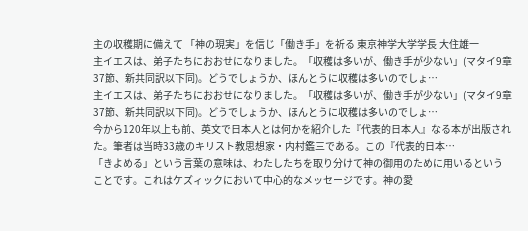主の収穫期に備えて 「神の現実」を信じ「働き手」を祈る 東京神学大学学長 大住雄一
主イエスは、弟子たちにおおせになりました。「収穫は多いが、働き手が少ない」(マタイ9章37節、新共同訳以下同)。どうでしょうか、ほんとうに収穫は多いのでしょ…
主イエスは、弟子たちにおおせになりました。「収穫は多いが、働き手が少ない」(マタイ9章37節、新共同訳以下同)。どうでしょうか、ほんとうに収穫は多いのでしょ…
今から120年以上も前、英文で日本人とは何かを紹介した『代表的日本人』なる本が出版された。筆者は当時33歳のキリスト教思想家・内村鑑三である。この『代表的日本…
「きよめる」という言葉の意味は、わたしたちを取り分けて神の御用のために用いるということです。これはケズィックにおいて中心的なメッセージです。神の愛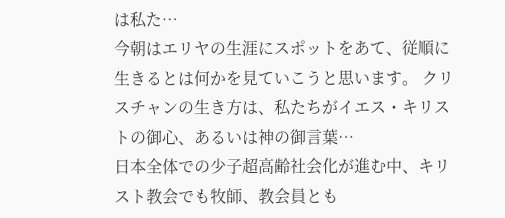は私た…
今朝はエリヤの生涯にスポットをあて、従順に生きるとは何かを見ていこうと思います。 クリスチャンの生き方は、私たちがイエス・キリストの御心、あるいは神の御言葉…
日本全体での少子超高齢社会化が進む中、キリスト教会でも牧師、教会員とも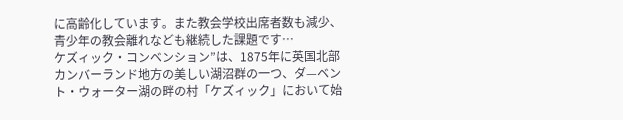に高齢化しています。また教会学校出席者数も減少、青少年の教会離れなども継続した課題です…
ケズィック・コンベンション”は、1875年に英国北部カンバーランド地方の美しい湖沼群の一つ、ダ—ベント・ウォーター湖の畔の村「ケズィック」において始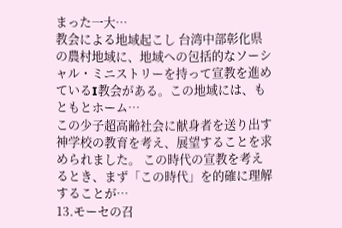まった一大…
教会による地域起こし 台湾中部彰化県の農村地域に、地域への包括的なソーシャル・ミニストリーを持って宣教を進めているI教会がある。この地域には、もともとホーム…
この少子超高齢社会に献身者を送り出す神学校の教育を考え、展望することを求められました。 この時代の宣教を考えるとき、まず「この時代」を的確に理解することが…
13.モーセの召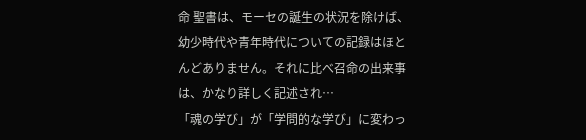命 聖書は、モーセの誕生の状況を除けば、幼少時代や青年時代についての記録はほとんどありません。それに比べ召命の出来事は、かなり詳しく記述され…
「魂の学び」が「学問的な学び」に変わっ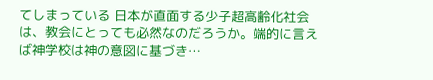てしまっている 日本が直面する少子超高齢化社会は、教会にとっても必然なのだろうか。端的に言えば神学校は神の意図に基づき…